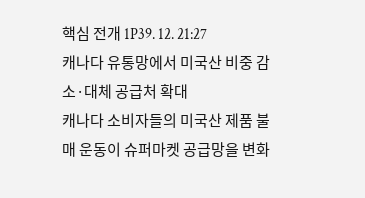핵심 전개 1P39. 12. 21:27
캐나다 유통망에서 미국산 비중 감소·대체 공급처 확대
캐나다 소비자들의 미국산 제품 불매 운동이 슈퍼마켓 공급망을 변화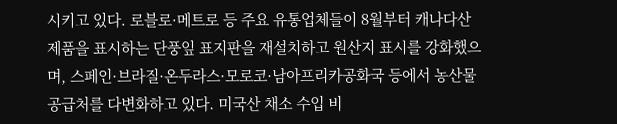시키고 있다. 로블로·메트로 등 주요 유통업체들이 8월부터 캐나다산 제품을 표시하는 단풍잎 표지판을 재설치하고 원산지 표시를 강화했으며, 스페인·브라질·온두라스·모로코·남아프리카공화국 등에서 농산물 공급처를 다변화하고 있다. 미국산 채소 수입 비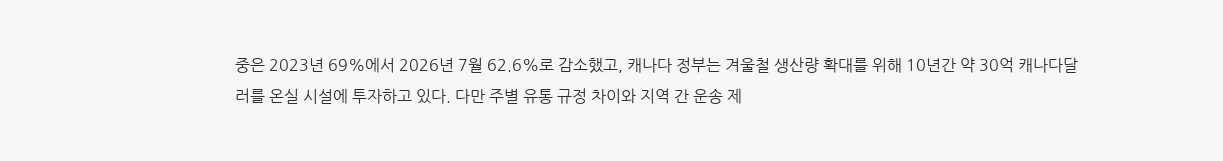중은 2023년 69%에서 2026년 7월 62.6%로 감소했고, 캐나다 정부는 겨울철 생산량 확대를 위해 10년간 약 30억 캐나다달러를 온실 시설에 투자하고 있다. 다만 주별 유통 규정 차이와 지역 간 운송 제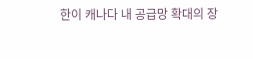한이 캐나다 내 공급망 확대의 장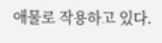애물로 작용하고 있다.